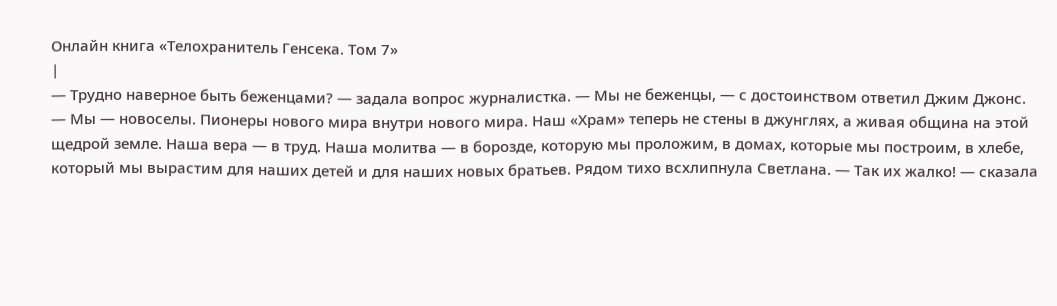Онлайн книга «Телохранитель Генсека. Том 7»
|
— Трудно наверное быть беженцами? — задала вопрос журналистка. — Мы не беженцы, — с достоинством ответил Джим Джонс. — Мы — новоселы. Пионеры нового мира внутри нового мира. Наш «Храм» теперь не стены в джунглях, а живая община на этой щедрой земле. Наша вера — в труд. Наша молитва — в борозде, которую мы проложим, в домах, которые мы построим, в хлебе, который мы вырастим для наших детей и для наших новых братьев. Рядом тихо всхлипнула Светлана. — Так их жалко! — сказала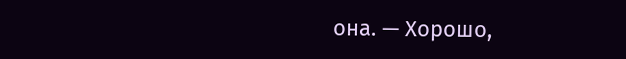она. — Хорошо,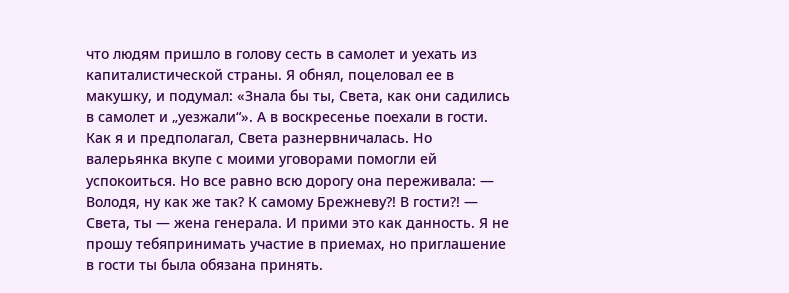что людям пришло в голову сесть в самолет и уехать из капиталистической страны. Я обнял, поцеловал ее в макушку, и подумал: «Знала бы ты, Света, как они садились в самолет и „уезжали“». А в воскресенье поехали в гости. Как я и предполагал, Света разнервничалась. Но валерьянка вкупе с моими уговорами помогли ей успокоиться. Но все равно всю дорогу она переживала: — Володя, ну как же так? К самому Брежневу⁈ В гости⁈ — Света, ты — жена генерала. И прими это как данность. Я не прошу тебяпринимать участие в приемах, но приглашение в гости ты была обязана принять.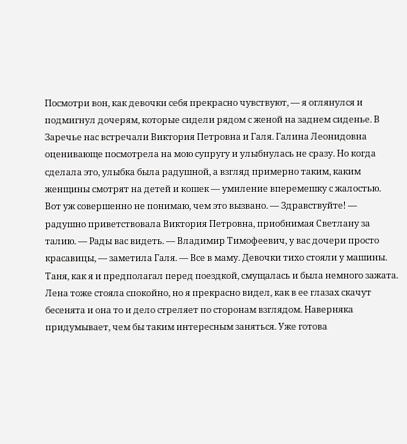Посмотри вон, как девочки себя прекрасно чувствуют, — я оглянулся и подмигнул дочерям, которые сидели рядом с женой на заднем сиденье. В Заречье нас встречали Виктория Петровна и Галя. Галина Леонидовна оценивающе посмотрела на мою супругу и улыбнулась не сразу. Но когда сделала это, улыбка была радушной, а взгляд примерно таким, каким женщины смотрят на детей и кошек — умиление вперемешку с жалостью. Вот уж совершенно не понимаю, чем это вызвано. — Здравствуйте! — радушно приветствовала Виктория Петровна, приобнимая Светлану за талию. — Рады вас видеть. — Владимир Тимофеевич, у вас дочери просто красавицы, — заметила Галя. — Все в маму. Девочки тихо стояли у машины. Таня, как я и предполагал перед поездкой, смущалась и была немного зажата. Лена тоже стояла спокойно, но я прекрасно видел, как в ее глазах скачут бесенята и она то и дело стреляет по сторонам взглядом. Наверняка придумывает, чем бы таким интересным заняться. Уже готова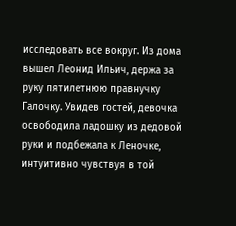исследовать все вокруг. Из дома вышел Леонид Ильич, держа за руку пятилетнюю правнучку Галочку. Увидев гостей, девочка освободила ладошку из дедовой руки и подбежала к Леночке, интуитивно чувствуя в той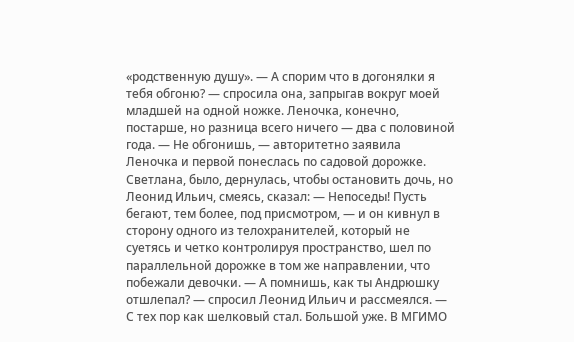«родственную душу». — А спорим что в догонялки я тебя обгоню? — спросила она, запрыгав вокруг моей младшей на одной ножке. Леночка, конечно, постарше, но разница всего ничего — два с половиной года. — Не обгонишь, — авторитетно заявила Леночка и первой понеслась по садовой дорожке. Светлана, было, дернулась, чтобы остановить дочь, но Леонид Ильич, смеясь, сказал: — Непоседы! Пусть бегают, тем более, под присмотром, — и он кивнул в сторону одного из телохранителей, который не суетясь и четко контролируя пространство, шел по параллельной дорожке в том же направлении, что побежали девочки. — А помнишь, как ты Андрюшку отшлепал? — спросил Леонид Ильич и рассмеялся. — С тех пор как шелковый стал. Большой уже. В МГИМО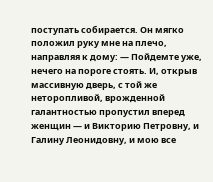поступать собирается. Он мягко положил руку мне на плечо, направляя к дому: — Пойдемте уже, нечего на пороге стоять. И, открыв массивную дверь, с той же неторопливой, врожденной галантностью пропустил вперед женщин — и Викторию Петровну, и Галину Леонидовну, и мою все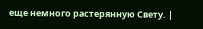еще немного растерянную Свету. |